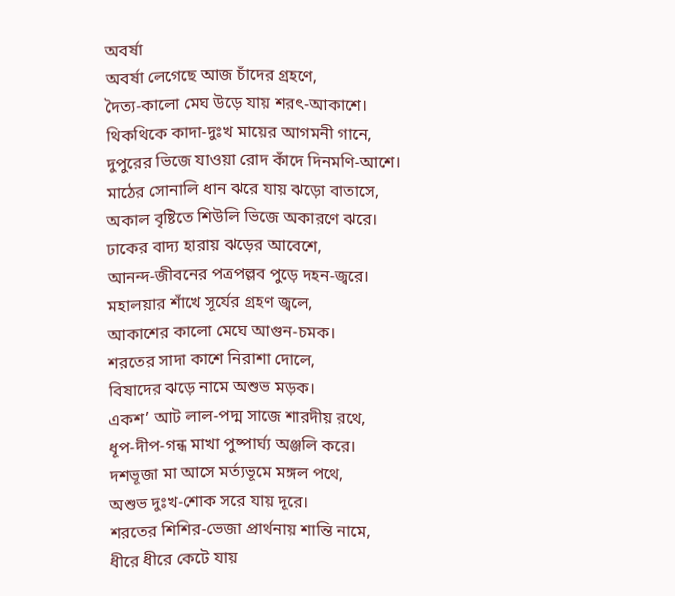অবর্ষা
অবর্ষা লেগেছে আজ চাঁদের গ্রহণে,
দৈত্য-কালো মেঘ উড়ে যায় শরৎ-আকাশে।
থিকথিকে কাদা-দুঃখ মায়ের আগমনী গানে,
দুপুরের ভিজে যাওয়া রোদ কাঁদে দিনমণি-আশে।
মাঠের সোনালি ধান ঝরে যায় ঝড়ো বাতাসে,
অকাল বৃষ্টিতে শিউলি ভিজে অকারণে ঝরে।
ঢাকের বাদ্য হারায় ঝড়ের আবেশে,
আনন্দ-জীবনের পত্রপল্লব পুড়ে দহন-জ্বরে।
মহালয়ার শাঁখে সূর্যের গ্রহণ জ্বলে,
আকাশের কালো মেঘে আগুন-চমক।
শরতের সাদা কাশে নিরাশা দোলে,
বিষাদের ঝড়ে নামে অশুভ মড়ক।
একশ’ আট লাল-পদ্ম সাজে শারদীয় রথে,
ধূপ-দীপ-গন্ধ মাখা পুষ্পার্ঘ্য অঞ্জলি করে।
দশভূজা মা আসে মর্ত্যভূমে মঙ্গল পথে,
অশুভ দুঃখ-শোক সরে যায় দূরে।
শরতের শিশির-ভেজা প্রার্থনায় শান্তি নামে,
ধীরে ধীরে কেটে যায়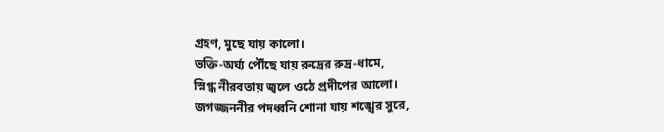গ্রহণ, মুছে যায় কালো।
ভক্তি-অর্ঘ্য পৌঁছে যায় রুদ্রের রুদ্র-ধামে,
স্নিগ্ধ নীরবতায় জ্বলে ওঠে প্রদীপের আলো।
জগজ্জননীর পদধ্বনি শোনা যায় শঙ্খের সুরে,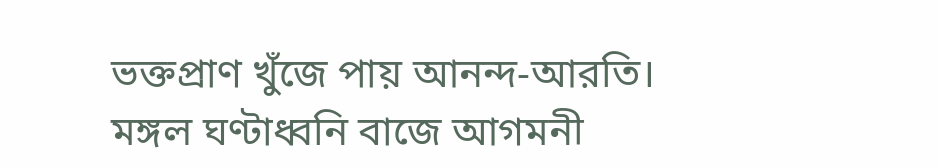ভক্তপ্রাণ খুঁজে পায় আনন্দ-আরতি।
মঙ্গল ঘণ্টাধ্বনি বাজে আগমনী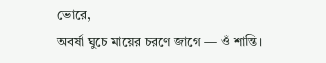ভোরে,
অবর্ষা ঘুচে মায়ের চরণে জাগে — ওঁ শান্তি।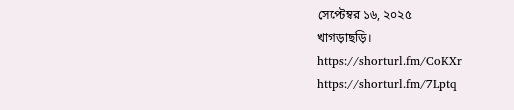সেপ্টেম্বর ১৬, ২০২৫
খাগড়াছড়ি।
https://shorturl.fm/CoKXr
https://shorturl.fm/7Lptq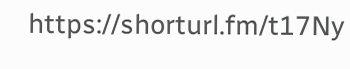https://shorturl.fm/t17Ny